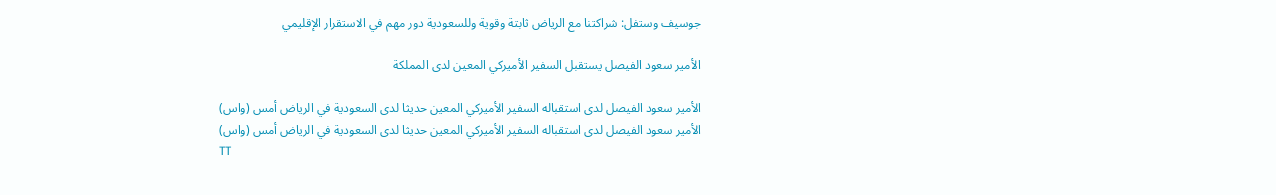جوسيف وستفل: شراكتنا مع الرياض ثابتة وقوية وللسعودية دور مهم في الاستقرار الإقليمي

الأمير سعود الفيصل يستقبل السفير الأميركي المعين لدى المملكة

الأمير سعود الفيصل لدى استقباله السفير الأميركي المعين حديثا لدى السعودية في الرياض أمس (واس)
الأمير سعود الفيصل لدى استقباله السفير الأميركي المعين حديثا لدى السعودية في الرياض أمس (واس)
TT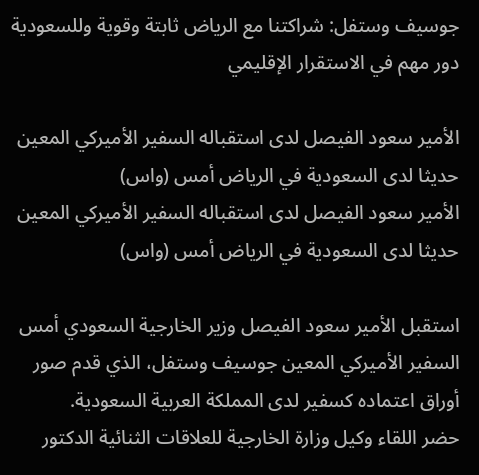جوسيف وستفل: شراكتنا مع الرياض ثابتة وقوية وللسعودية دور مهم في الاستقرار الإقليمي

الأمير سعود الفيصل لدى استقباله السفير الأميركي المعين حديثا لدى السعودية في الرياض أمس (واس)
الأمير سعود الفيصل لدى استقباله السفير الأميركي المعين حديثا لدى السعودية في الرياض أمس (واس)

استقبل الأمير سعود الفيصل وزير الخارجية السعودي أمس السفير الأميركي المعين جوسيف وستفل، الذي قدم صور أوراق اعتماده كسفير لدى المملكة العربية السعودية.
حضر اللقاء وكيل وزارة الخارجية للعلاقات الثنائية الدكتور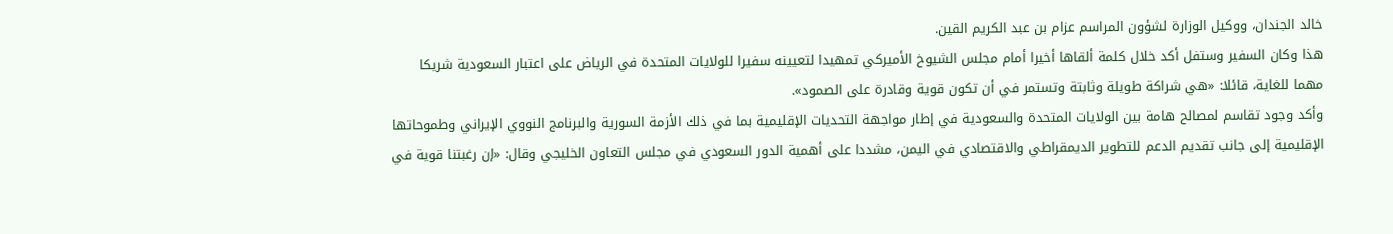خالد الجندان، ووكيل الوزارة لشؤون المراسم عزام بن عبد الكريم القين.
هذا وكان السفير وستفل أكد خلال كلمة ألقاها أخيرا أمام مجلس الشيوخ الأميركي تمهيدا لتعيينه سفيرا للولايات المتحدة في الرياض على اعتبار السعودية شريكا مهما للغاية، قائلا: «هي شراكة طويلة وثابتة وتستمر في أن تكون قوية وقادرة على الصمود».
وأكد وجود تقاسم لمصالح هامة بين الولايات المتحدة والسعودية في إطار مواجهة التحديات الإقليمية بما في ذلك الأزمة السورية والبرنامج النووي الإيراني وطموحاتها الإقليمية إلى جانب تقديم الدعم للتطوير الديمقراطي والاقتصادي في اليمن، مشددا على أهمية الدور السعودي في مجلس التعاون الخليجي وقال: «إن رغبتنا قوية في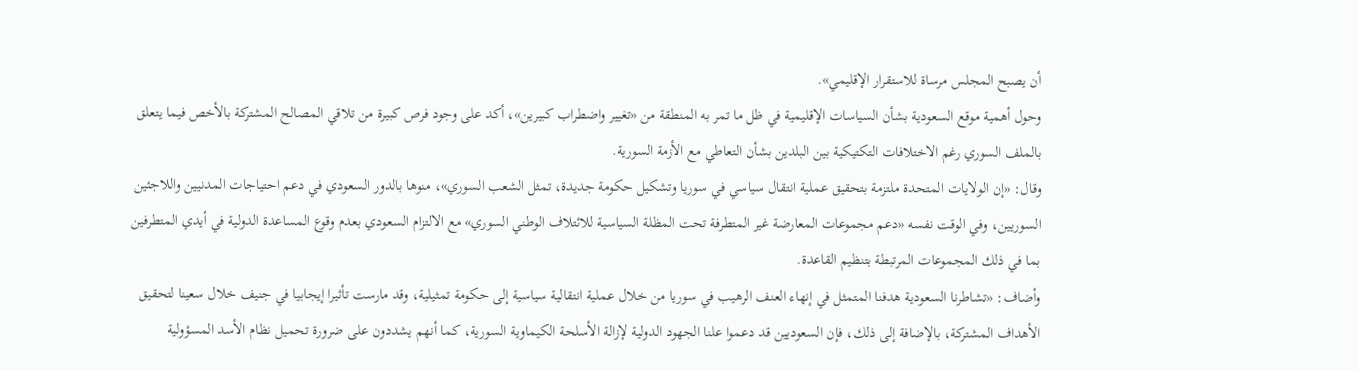أن يصبح المجلس مرساة للاستقرار الإقليمي».
وحول أهمية موقع السعودية بشأن السياسات الإقليمية في ظل ما تمر به المنطقة من «تغيير واضطراب كبيرين»، أكد على وجود فرص كبيرة من تلاقي المصالح المشتركة بالأخص فيما يتعلق بالملف السوري رغم الاختلافات التكتيكية بين البلدين بشأن التعاطي مع الأزمة السورية.
وقال: «إن الولايات المتحدة ملتزمة بتحقيق عملية انتقال سياسي في سوريا وتشكيل حكومة جديدة، تمثل الشعب السوري»، منوها بالدور السعودي في دعم احتياجات المدنيين واللاجئين السوريين، وفي الوقت نفسه «دعم مجموعات المعارضة غير المتطرفة تحت المظلة السياسية للائتلاف الوطني السوري» مع الالتزام السعودي بعدم وقوع المساعدة الدولية في أيدي المتطرفين بما في ذلك المجموعات المرتبطة بتنظيم القاعدة.
وأضاف: «تشاطرنا السعودية هدفنا المتمثل في إنهاء العنف الرهيب في سوريا من خلال عملية انتقالية سياسية إلى حكومة تمثيلية، وقد مارست تأثيرا إيجابيا في جنيف خلال سعينا لتحقيق الأهداف المشتركة، بالإضافة إلى ذلك، فإن السعوديين قد دعموا علنا الجهود الدولية لإزالة الأسلحة الكيماوية السورية، كما أنهم يشددون على ضرورة تحميل نظام الأسد المسؤولية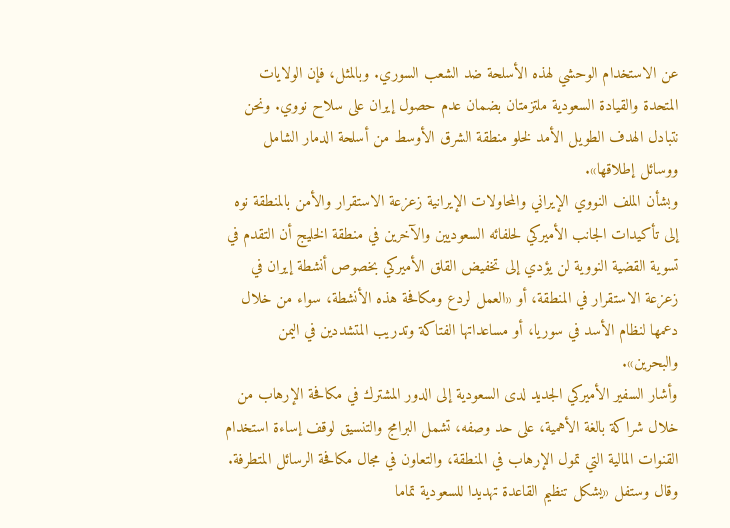عن الاستخدام الوحشي لهذه الأسلحة ضد الشعب السوري. وبالمثل، فإن الولايات المتحدة والقيادة السعودية ملتزمتان بضمان عدم حصول إيران على سلاح نووي. ونحن نتبادل الهدف الطويل الأمد لخلو منطقة الشرق الأوسط من أسلحة الدمار الشامل ووسائل إطلاقها».
وبشأن الملف النووي الإيراني والمحاولات الإيرانية زعزعة الاستقرار والأمن بالمنطقة نوه إلى تأكيدات الجانب الأميركي لحلفائه السعوديين والآخرين في منطقة الخليج أن التقدم في تسوية القضية النووية لن يؤدي إلى تخفيض القلق الأميركي بخصوص أنشطة إيران في زعزعة الاستقرار في المنطقة، أو «العمل لردع ومكافحة هذه الأنشطة، سواء من خلال دعمها لنظام الأسد في سوريا، أو مساعداتها الفتاكة وتدريب المتشددين في اليمن والبحرين».
وأشار السفير الأميركي الجديد لدى السعودية إلى الدور المشترك في مكافحة الإرهاب من خلال شراكة بالغة الأهمية، على حد وصفه، تشمل البرامج والتنسيق لوقف إساءة استخدام القنوات المالية التي تمول الإرهاب في المنطقة، والتعاون في مجال مكافحة الرسائل المتطرفة.
وقال وستفل «يشكل تنظيم القاعدة تهديدا للسعودية تماما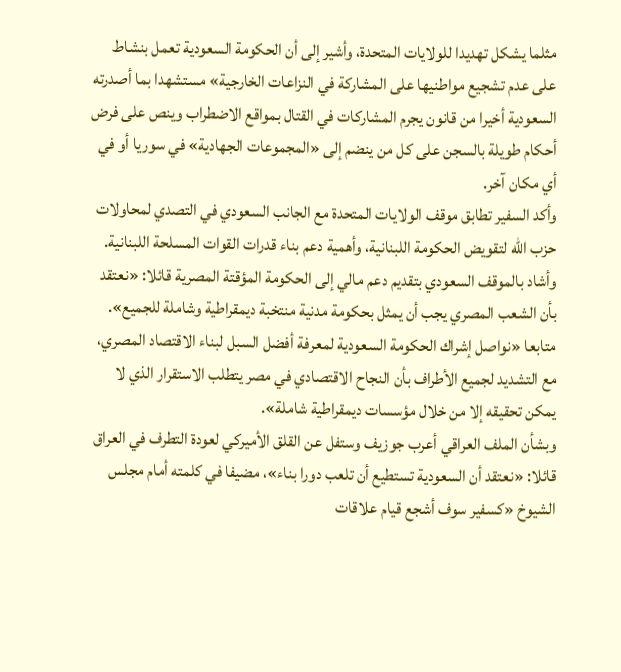مثلما يشكل تهديدا للولايات المتحدة، وأشير إلى أن الحكومة السعودية تعمل بنشاط على عدم تشجيع مواطنيها على المشاركة في النزاعات الخارجية» مستشهدا بما أصدرته السعودية أخيرا من قانون يجرم المشاركات في القتال بمواقع الاضطراب وينص على فرض أحكام طويلة بالسجن على كل من ينضم إلى «المجموعات الجهادية» في سوريا أو في أي مكان آخر.
وأكد السفير تطابق موقف الولايات المتحدة مع الجانب السعودي في التصدي لمحاولات حزب الله لتقويض الحكومة اللبنانية، وأهمية دعم بناء قدرات القوات المسلحة اللبنانية.
وأشاد بالموقف السعودي بتقديم دعم مالي إلى الحكومة المؤقتة المصرية قائلا: «نعتقد بأن الشعب المصري يجب أن يمثل بحكومة مدنية منتخبة ديمقراطية وشاملة للجميع». متابعا «نواصل إشراك الحكومة السعودية لمعرفة أفضل السبل لبناء الاقتصاد المصري، مع التشديد لجميع الأطراف بأن النجاح الاقتصادي في مصر يتطلب الاستقرار الذي لا يمكن تحقيقه إلا من خلال مؤسسات ديمقراطية شاملة».
وبشأن الملف العراقي أعرب جوزيف وستفل عن القلق الأميركي لعودة التطرف في العراق قائلا: «نعتقد أن السعودية تستطيع أن تلعب دورا بناء»، مضيفا في كلمته أمام مجلس الشيوخ «كسفير سوف أشجع قيام علاقات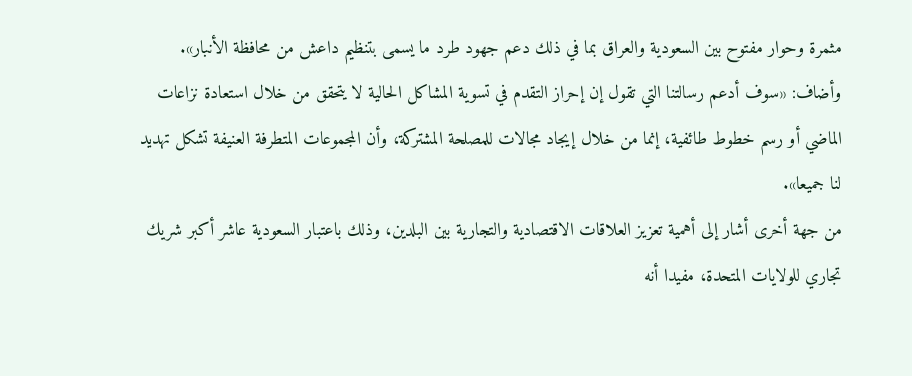مثمرة وحوار مفتوح بين السعودية والعراق بما في ذلك دعم جهود طرد ما يسمى بتنظيم داعش من محافظة الأنبار».
وأضاف: «سوف أدعم رسالتنا التي تقول إن إحراز التقدم في تسوية المشاكل الحالية لا يتحقق من خلال استعادة نزاعات الماضي أو رسم خطوط طائفية، إنما من خلال إيجاد مجالات للمصلحة المشتركة، وأن المجموعات المتطرفة العنيفة تشكل تهديد لنا جميعا».
من جهة أخرى أشار إلى أهمية تعزيز العلاقات الاقتصادية والتجارية بين البلدين، وذلك باعتبار السعودية عاشر أكبر شريك تجاري للولايات المتحدة، مفيدا أنه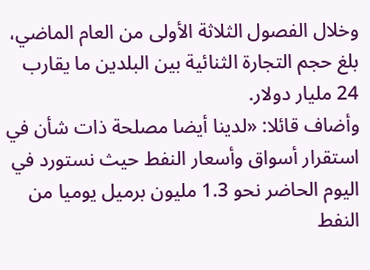وخلال الفصول الثلاثة الأولى من العام الماضي، بلغ حجم التجارة الثنائية بين البلدين ما يقارب 24 مليار دولار.
وأضاف قائلا: «لدينا أيضا مصلحة ذات شأن في استقرار أسواق وأسعار النفط حيث نستورد في اليوم الحاضر نحو 1.3 مليون برميل يوميا من النفط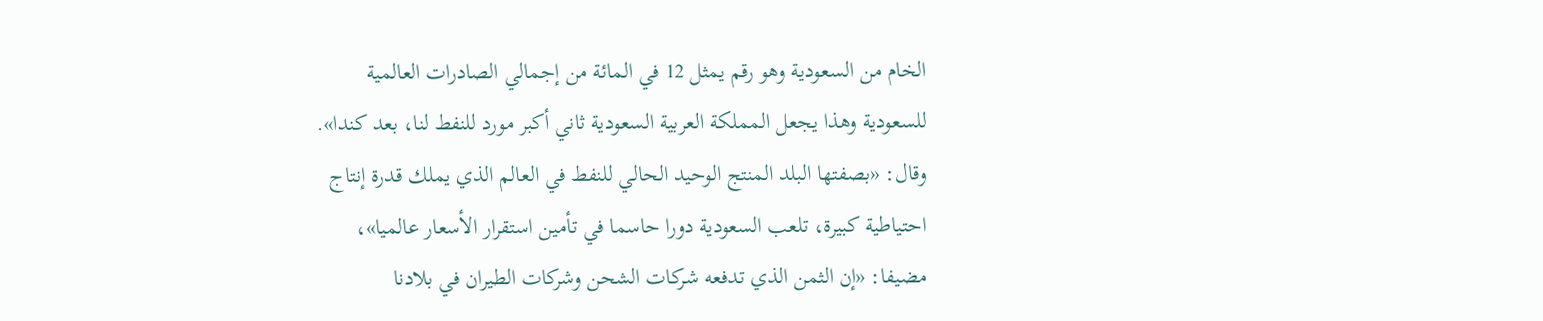الخام من السعودية وهو رقم يمثل 12 في المائة من إجمالي الصادرات العالمية للسعودية وهذا يجعل المملكة العربية السعودية ثاني أكبر مورد للنفط لنا، بعد كندا».
وقال: «بصفتها البلد المنتج الوحيد الحالي للنفط في العالم الذي يملك قدرة إنتاج احتياطية كبيرة، تلعب السعودية دورا حاسما في تأمين استقرار الأسعار عالميا»، مضيفا: «إن الثمن الذي تدفعه شركات الشحن وشركات الطيران في بلادنا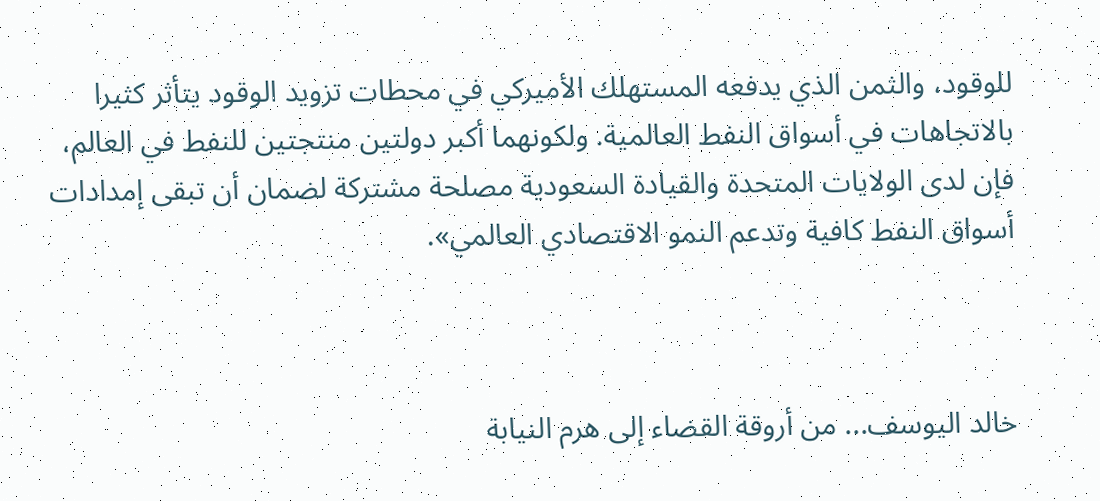للوقود، والثمن الذي يدفعه المستهلك الأميركي في محطات تزويد الوقود يتأثر كثيرا بالاتجاهات في أسواق النفط العالمية. ولكونهما أكبر دولتين منتجتين للنفط في العالم، فإن لدى الولايات المتحدة والقيادة السعودية مصلحة مشتركة لضمان أن تبقى إمدادات أسواق النفط كافية وتدعم النمو الاقتصادي العالمي».



خالد اليوسف... من أروقة القضاء إلى هرم النيابة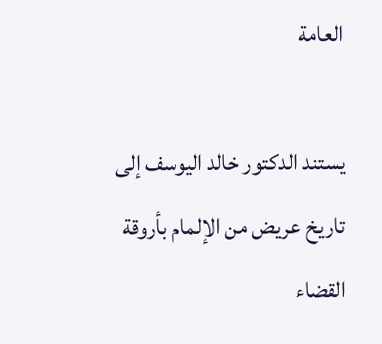العامة

يستند الدكتور خالد اليوسف إلى تاريخ عريض من الإلمام بأروقة القضاء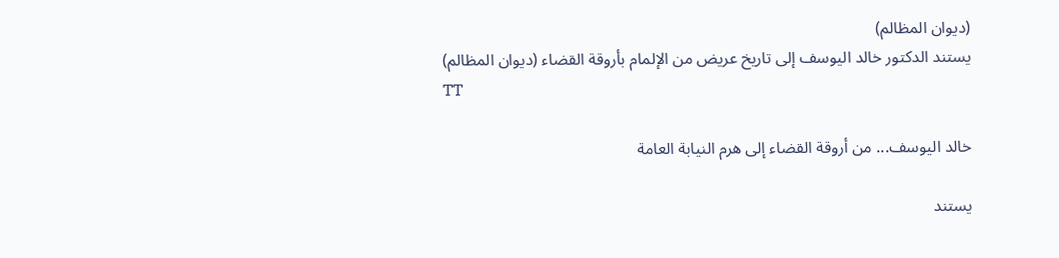(ديوان المظالم)
يستند الدكتور خالد اليوسف إلى تاريخ عريض من الإلمام بأروقة القضاء (ديوان المظالم)
TT

خالد اليوسف... من أروقة القضاء إلى هرم النيابة العامة

يستند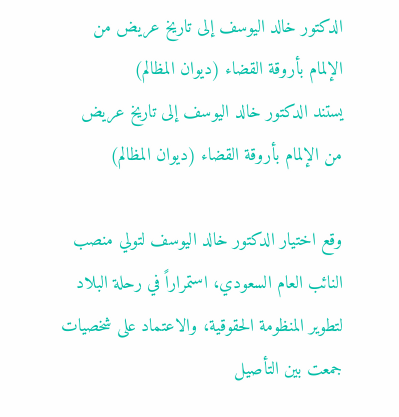الدكتور خالد اليوسف إلى تاريخ عريض من الإلمام بأروقة القضاء (ديوان المظالم)
يستند الدكتور خالد اليوسف إلى تاريخ عريض من الإلمام بأروقة القضاء (ديوان المظالم)

وقع اختيار الدكتور خالد اليوسف لتولي منصب النائب العام السعودي، استمراراً في رحلة البلاد لتطوير المنظومة الحقوقية، والاعتماد على شخصيات جمعت بين التأصيل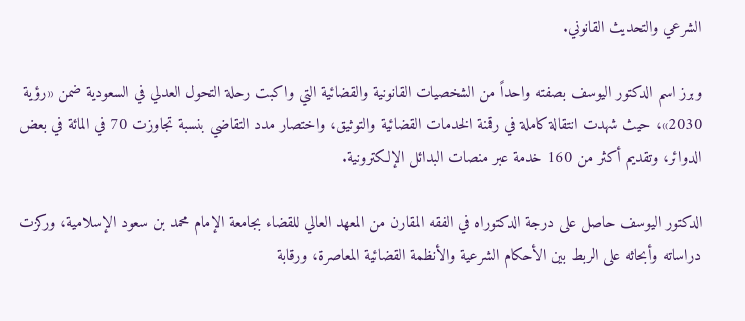الشرعي والتحديث القانوني.

وبرز اسم الدكتور اليوسف بصفته واحداً من الشخصيات القانونية والقضائية التي واكبت رحلة التحول العدلي في السعودية ضمن «رؤية 2030»، حيث شهدت انتقالة كاملة في رقمنة الخدمات القضائية والتوثيق، واختصار مدد التقاضي بنسبة تجاوزت 70 في المائة في بعض الدوائر، وتقديم أكثر من 160 خدمة عبر منصات البدائل الإلكترونية.

الدكتور اليوسف حاصل على درجة الدكتوراه في الفقه المقارن من المعهد العالي للقضاء بجامعة الإمام محمد بن سعود الإسلامية، وركزت دراساته وأبحاثه على الربط بين الأحكام الشرعية والأنظمة القضائية المعاصرة، ورقابة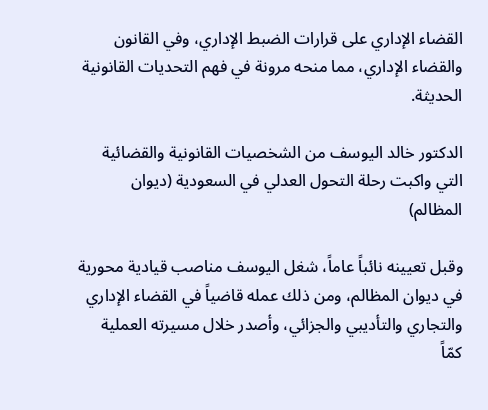القضاء الإداري على قرارات الضبط الإداري، وفي القانون والقضاء الإداري، مما منحه مرونة في فهم التحديات القانونية الحديثة.

الدكتور خالد اليوسف من الشخصيات القانونية والقضائية التي واكبت رحلة التحول العدلي في السعودية (ديوان المظالم)

وقبل تعيينه نائباً عاماً، شغل اليوسف مناصب قيادية محورية في ديوان المظالم، ومن ذلك عمله قاضياً في القضاء الإداري والتجاري والتأديبي والجزائي، وأصدر خلال مسيرته العملية كمّاً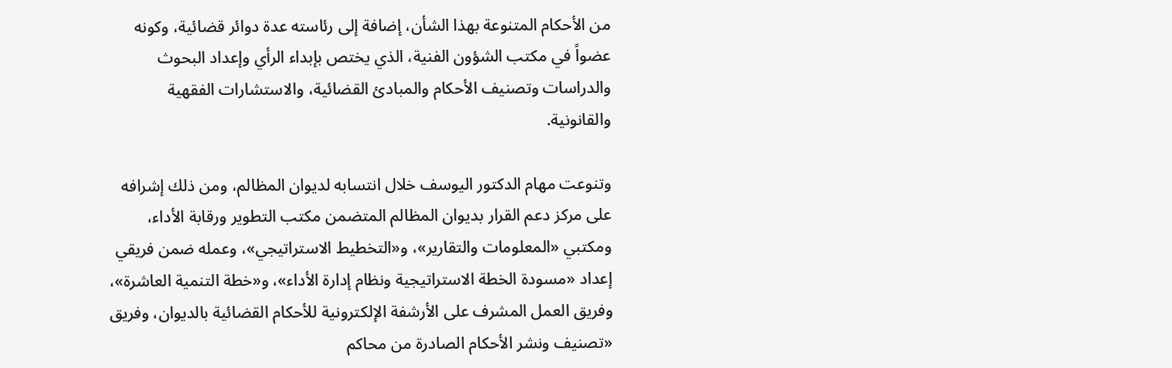من الأحكام المتنوعة بهذا الشأن، إضافة إلى رئاسته عدة دوائر قضائية، وكونه عضواً في مكتب الشؤون الفنية، الذي يختص بإبداء الرأي وإعداد البحوث والدراسات وتصنيف الأحكام والمبادئ القضائية، والاستشارات الفقهية والقانونية.

وتنوعت مهام الدكتور اليوسف خلال انتسابه لديوان المظالم، ومن ذلك إشرافه على مركز دعم القرار بديوان المظالم المتضمن مكتب التطوير ورقابة الأداء، ومكتبي «المعلومات والتقارير»، و«التخطيط الاستراتيجي»، وعمله ضمن فريقي إعداد «مسودة الخطة الاستراتيجية ونظام إدارة الأداء»، و«خطة التنمية العاشرة»، وفريق العمل المشرف على الأرشفة الإلكترونية للأحكام القضائية بالديوان، وفريق «تصنيف ونشر الأحكام الصادرة من محاكم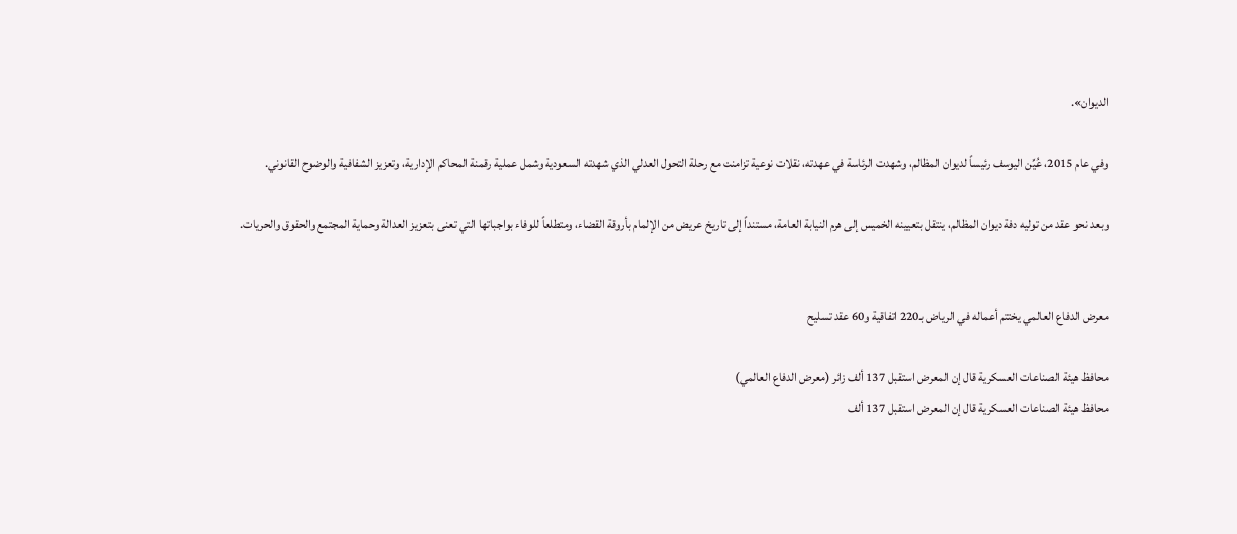الديوان».

وفي عام 2015، عُيِّن اليوسف رئيساً لديوان المظالم، وشهدت الرئاسة في عهدته، نقلات نوعية تزامنت مع رحلة التحول العدلي الذي شهدته السعودية وشمل عملية رقمنة المحاكم الإدارية، وتعزيز الشفافية والوضوح القانوني.

وبعد نحو عقد من توليه دفة ديوان المظالم، ينتقل بتعيينه الخميس إلى هرم النيابة العامة، مستنداً إلى تاريخ عريض من الإلمام بأروقة القضاء، ومتطلعاً للوفاء بواجباتها التي تعنى بتعزيز العدالة وحماية المجتمع والحقوق والحريات.


معرض الدفاع العالمي يختتم أعماله في الرياض بـ220 اتفاقية و60 عقد تسليح

محافظ هيئة الصناعات العسكرية قال إن المعرض استقبل 137 ألف زائر (معرض الدفاع العالمي)
محافظ هيئة الصناعات العسكرية قال إن المعرض استقبل 137 ألف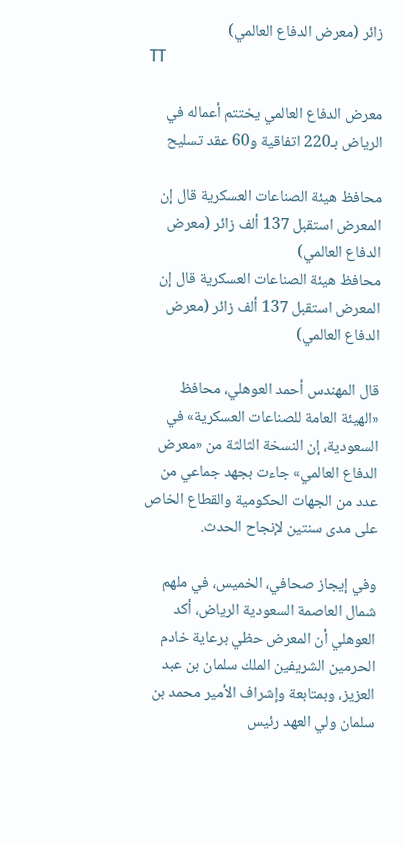زائر (معرض الدفاع العالمي)
TT

معرض الدفاع العالمي يختتم أعماله في الرياض بـ220 اتفاقية و60 عقد تسليح

محافظ هيئة الصناعات العسكرية قال إن المعرض استقبل 137 ألف زائر (معرض الدفاع العالمي)
محافظ هيئة الصناعات العسكرية قال إن المعرض استقبل 137 ألف زائر (معرض الدفاع العالمي)

قال المهندس أحمد العوهلي، محافظ «الهيئة العامة للصناعات العسكرية» في السعودية، إن النسخة الثالثة من «معرض الدفاع العالمي» جاءت بجهد جماعي من عدد من الجهات الحكومية والقطاع الخاص على مدى سنتين لإنجاح الحدث.

وفي إيجاز صحافي، الخميس، في ملهم شمال العاصمة السعودية الرياض، أكد العوهلي أن المعرض حظي برعاية خادم الحرمين الشريفين الملك سلمان بن عبد العزيز، وبمتابعة وإشراف الأمير محمد بن سلمان ولي العهد رئيس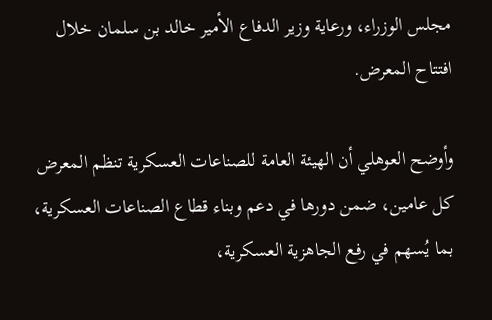مجلس الوزراء، ورعاية وزير الدفاع الأمير خالد بن سلمان خلال افتتاح المعرض.

وأوضح العوهلي أن الهيئة العامة للصناعات العسكرية تنظم المعرض كل عامين، ضمن دورها في دعم وبناء قطاع الصناعات العسكرية، بما يُسهم في رفع الجاهزية العسكرية،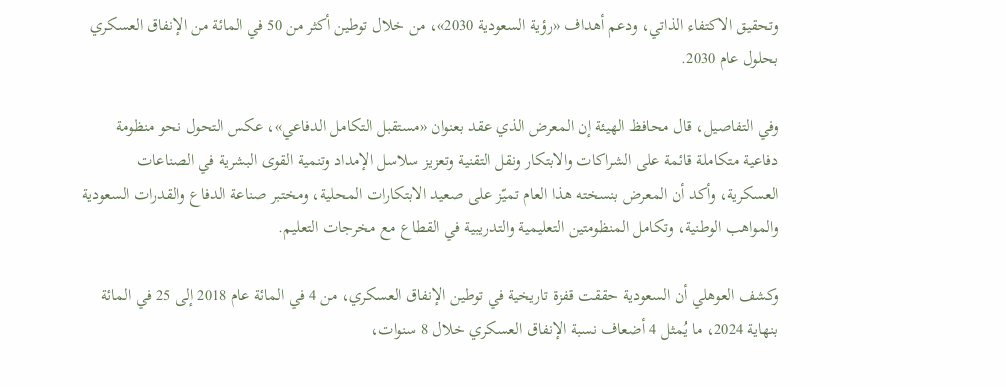وتحقيق الاكتفاء الذاتي، ودعم أهداف «رؤية السعودية 2030»، من خلال توطين أكثر من 50 في المائة من الإنفاق العسكري بحلول عام 2030.

وفي التفاصيل، قال محافظ الهيئة إن المعرض الذي عقد بعنوان «مستقبل التكامل الدفاعي»، عكس التحول نحو منظومة دفاعية متكاملة قائمة على الشراكات والابتكار ونقل التقنية وتعزيز سلاسل الإمداد وتنمية القوى البشرية في الصناعات العسكرية، وأكد أن المعرض بنسخته هذا العام تميّز على صعيد الابتكارات المحلية، ومختبر صناعة الدفاع والقدرات السعودية والمواهب الوطنية، وتكامل المنظومتين التعليمية والتدريبية في القطاع مع مخرجات التعليم.

وكشف العوهلي أن السعودية حققت قفزة تاريخية في توطين الإنفاق العسكري، من 4 في المائة عام 2018 إلى 25 في المائة بنهاية 2024، ما يُمثل 4 أضعاف نسبة الإنفاق العسكري خلال 8 سنوات،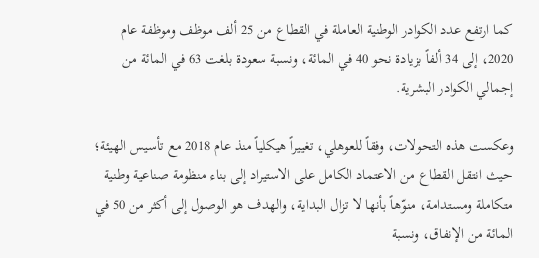كما ارتفع عدد الكوادر الوطنية العاملة في القطاع من 25 ألف موظف وموظفة عام 2020، إلى 34 ألفاً بزيادة نحو 40 في المائة، ونسبة سعودة بلغت 63 في المائة من إجمالي الكوادر البشرية.

وعكست هذه التحولات، وفقاً للعوهلي، تغييراً هيكلياً منذ عام 2018 مع تأسيس الهيئة؛ حيث انتقل القطاع من الاعتماد الكامل على الاستيراد إلى بناء منظومة صناعية وطنية متكاملة ومستدامة، منوّهاً بأنها لا تزال البداية، والهدف هو الوصول إلى أكثر من 50 في المائة من الإنفاق، ونسبة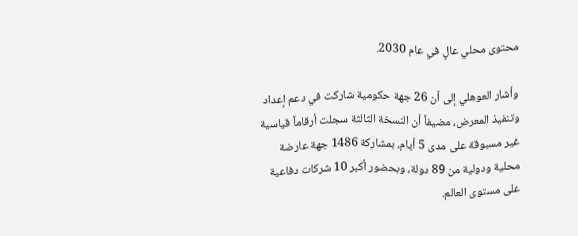محتوى محلي عالٍ في عام 2030.

وأشار العوهلي إلى أن 26 جهة حكومية شاركت في دعم إعداد وتنفيذ المعرض، مضيفاً أن النسخة الثالثة سجلت أرقاماً قياسية غير مسبوقة على مدى 5 أيام، بمشاركة 1486 جهة عارضة محلية ودولية من 89 دولة، وبحضور أكبر 10 شركات دفاعية على مستوى العالم.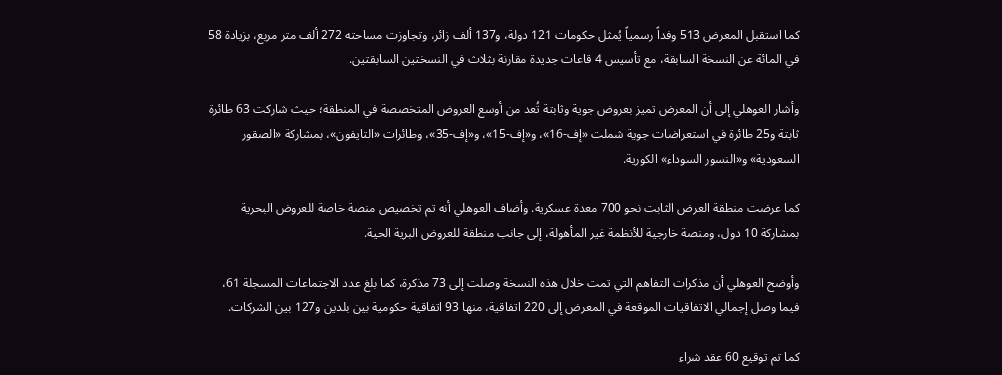كما استقبل المعرض 513 وفداً رسمياً يُمثل حكومات 121 دولة، و137 ألف زائر، وتجاوزت مساحته 272 ألف متر مربع، بزيادة 58 في المائة عن النسخة السابقة، مع تأسيس 4 قاعات جديدة مقارنة بثلاث في النسختين السابقتين.

وأشار العوهلي إلى أن المعرض تميز بعروض جوية وثابتة تُعد من أوسع العروض المتخصصة في المنطقة؛ حيث شاركت 63 طائرة ثابتة و25 طائرة في استعراضات جوية شملت «إف-16»، و«إف-15»، و«إف-35»، وطائرات «التايفون»، بمشاركة «الصقور السعودية» و«النسور السوداء» الكورية.

كما عرضت منطقة العرض الثابت نحو 700 معدة عسكرية. وأضاف العوهلي أنه تم تخصيص منصة خاصة للعروض البحرية بمشاركة 10 دول، ومنصة خارجية للأنظمة غير المأهولة، إلى جانب منطقة للعروض البرية الحية.

وأوضح العوهلي أن مذكرات التفاهم التي تمت خلال هذه النسخة وصلت إلى 73 مذكرة، كما بلغ عدد الاجتماعات المسجلة 61، فيما وصل إجمالي الاتفاقيات الموقعة في المعرض إلى 220 اتفاقية، منها 93 اتفاقية حكومية بين بلدين و127 بين الشركات.

كما تم توقيع 60 عقد شراء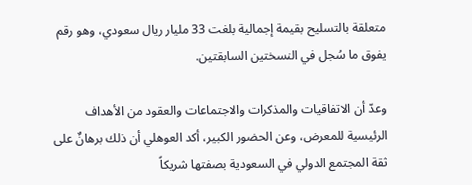متعلقة بالتسليح بقيمة إجمالية بلغت 33 مليار ريال سعودي، وهو رقم يفوق ما سُجل في النسختين السابقتين.

وعدّ أن الاتفاقيات والمذكرات والاجتماعات والعقود من الأهداف الرئيسية للمعرض، وعن الحضور الكبير، أكد العوهلي أن ذلك برهانٌ على ثقة المجتمع الدولي في السعودية بصفتها شريكاً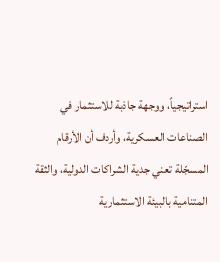استراتيجياً، ووجهة جاذبة للاستثمار في الصناعات العسكرية، وأردف أن الأرقام المسجّلة تعني جدية الشراكات الدولية، والثقة المتنامية بالبيئة الاستثمارية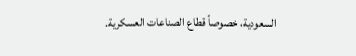السعودية، خصوصاً قطاع الصناعات العسكرية.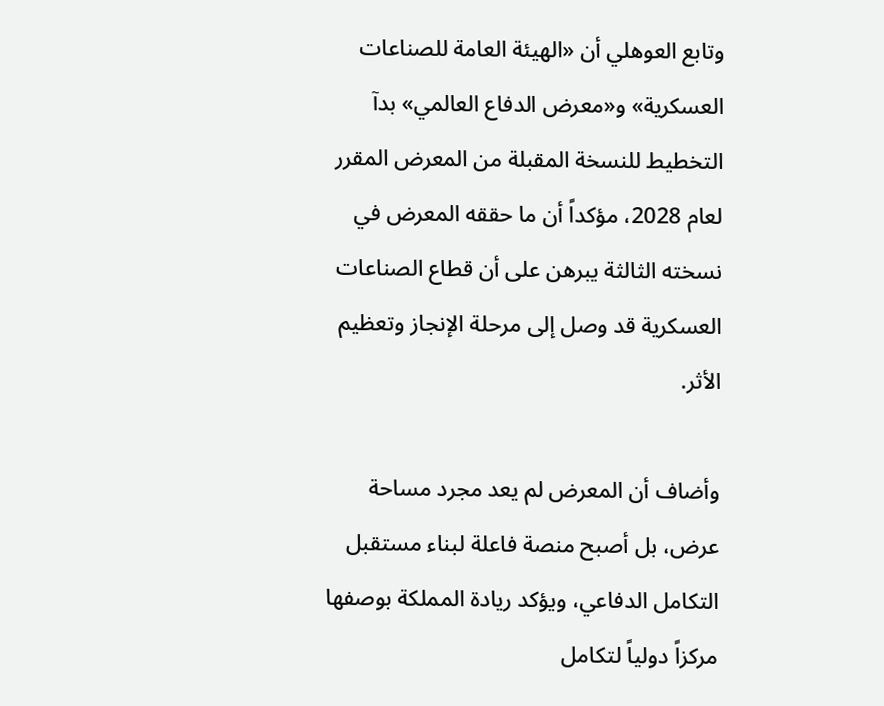وتابع العوهلي أن «الهيئة العامة للصناعات العسكرية» و«معرض الدفاع العالمي» بدآ التخطيط للنسخة المقبلة من المعرض المقرر لعام 2028، مؤكداً أن ما حققه المعرض في نسخته الثالثة يبرهن على أن قطاع الصناعات العسكرية قد وصل إلى مرحلة الإنجاز وتعظيم الأثر.

وأضاف أن المعرض لم يعد مجرد مساحة عرض، بل أصبح منصة فاعلة لبناء مستقبل التكامل الدفاعي، ويؤكد ريادة المملكة بوصفها مركزاً دولياً لتكامل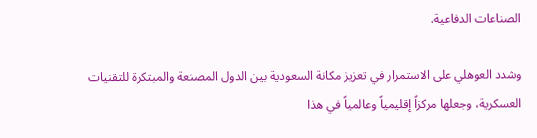الصناعات الدفاعية.

وشدد العوهلي على الاستمرار في تعزيز مكانة السعودية بين الدول المصنعة والمبتكرة للتقنيات العسكرية، وجعلها مركزاً إقليمياً وعالمياً في هذا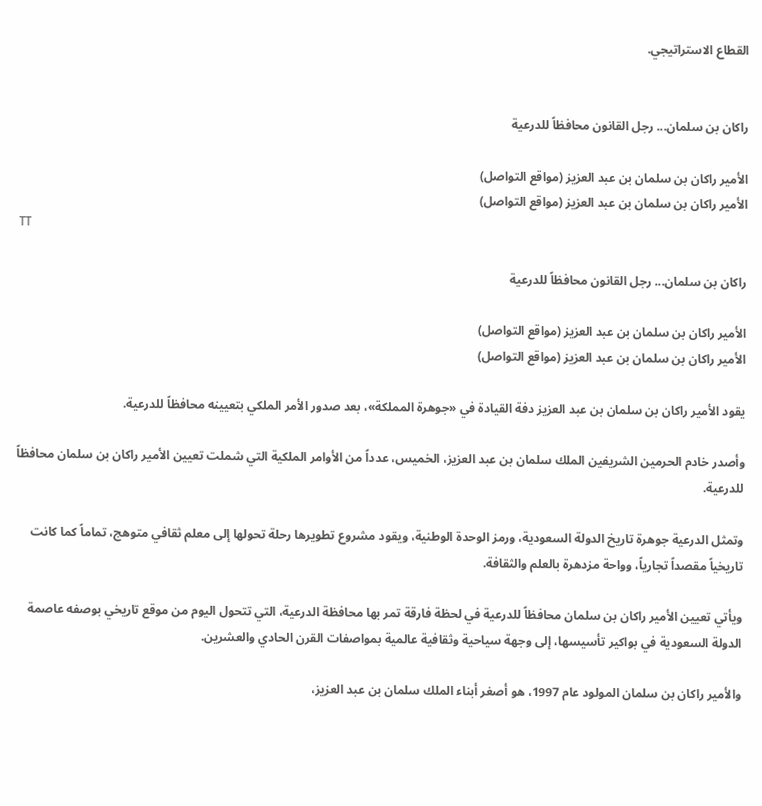القطاع الاستراتيجي.


راكان بن سلمان... رجل القانون محافظاً للدرعية

الأمير راكان بن سلمان بن عبد العزيز (مواقع التواصل)
الأمير راكان بن سلمان بن عبد العزيز (مواقع التواصل)
TT

راكان بن سلمان... رجل القانون محافظاً للدرعية

الأمير راكان بن سلمان بن عبد العزيز (مواقع التواصل)
الأمير راكان بن سلمان بن عبد العزيز (مواقع التواصل)

يقود الأمير راكان بن سلمان بن عبد العزيز دفة القيادة في «جوهرة المملكة»، بعد صدور الأمر الملكي بتعيينه محافظاً للدرعية.

وأصدر خادم الحرمين الشريفين الملك سلمان بن عبد العزيز، الخميس، عدداً من الأوامر الملكية التي شملت تعيين الأمير راكان بن سلمان محافظاً للدرعية.

وتمثل الدرعية جوهرة تاريخ الدولة السعودية، ورمز الوحدة الوطنية، ويقود مشروع تطويرها رحلة تحولها إلى معلم ثقافي متوهج، تماماً كما كانت تاريخياً مقصداً تجارياً، وواحة مزدهرة بالعلم والثقافة.

ويأتي تعيين الأمير راكان بن سلمان محافظاً للدرعية في لحظة فارقة تمر بها محافظة الدرعية، التي تتحول اليوم من موقع تاريخي بوصفه عاصمة الدولة السعودية في بواكير تأسيسها، إلى وجهة سياحية وثقافية عالمية بمواصفات القرن الحادي والعشرين.

والأمير راكان بن سلمان المولود عام 1997، هو أصغر أبناء الملك سلمان بن عبد العزيز،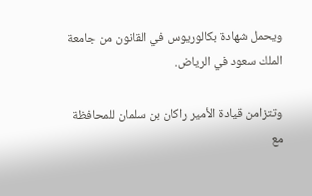ويحمل شهادة بكالوريوس في القانون من جامعة الملك سعود في الرياض.

وتتزامن قيادة الأمير راكان بن سلمان للمحافظة مع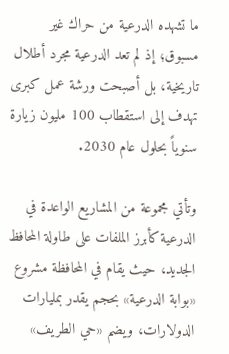ما تشهده الدرعية من حراك غير مسبوق؛ إذ لم تعد الدرعية مجرد أطلال تاريخية، بل أصبحت ورشة عمل كبرى تهدف إلى استقطاب 100 مليون زيارة سنوياً بحلول عام 2030.

وتأتي مجموعة من المشاريع الواعدة في الدرعية كأبرز الملفات على طاولة المحافظ الجديد، حيث يقام في المحافظة مشروع «بوابة الدرعية» بحجم يقدر بمليارات الدولارات، ويضم «حي الطريف»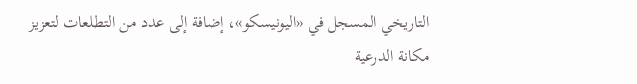التاريخي المسجل في «اليونيسكو»، إضافة إلى عدد من التطلعات لتعزيز مكانة الدرعية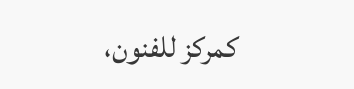كمركز للفنون،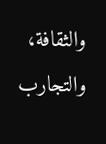والثقافة، والتجارب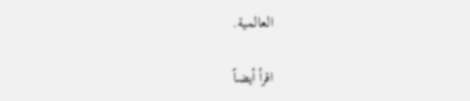العالمية.

اقرأ أيضاً